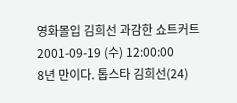영화몰입 김희선 과감한 쇼트커트
2001-09-19 (수) 12:00:00
8년 만이다. 톱스타 김희선(24)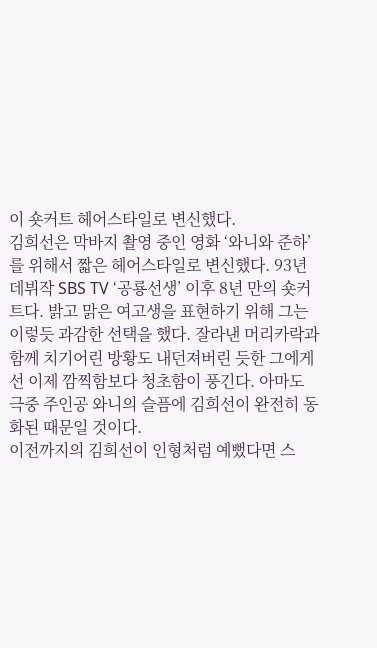이 숏커트 헤어스타일로 변신했다.
김희선은 막바지 촬영 중인 영화 ‘와니와 준하’를 위해서 짧은 헤어스타일로 변신했다. 93년 데뷔작 SBS TV ‘공룡선생’ 이후 8년 만의 숏커트다. 밝고 맑은 여고생을 표현하기 위해 그는 이렇듯 과감한 선택을 했다. 잘라낸 머리카락과 함께 치기어린 방황도 내던져버린 듯한 그에게선 이제 깜찍함보다 청초함이 풍긴다. 아마도 극중 주인공 와니의 슬픔에 김희선이 완전히 동화된 때문일 것이다.
이전까지의 김희선이 인형처럼 예뻤다면 스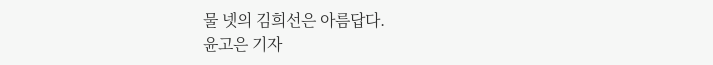물 넷의 김희선은 아름답다.
윤고은 기자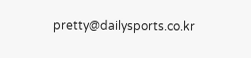pretty@dailysports.co.kr